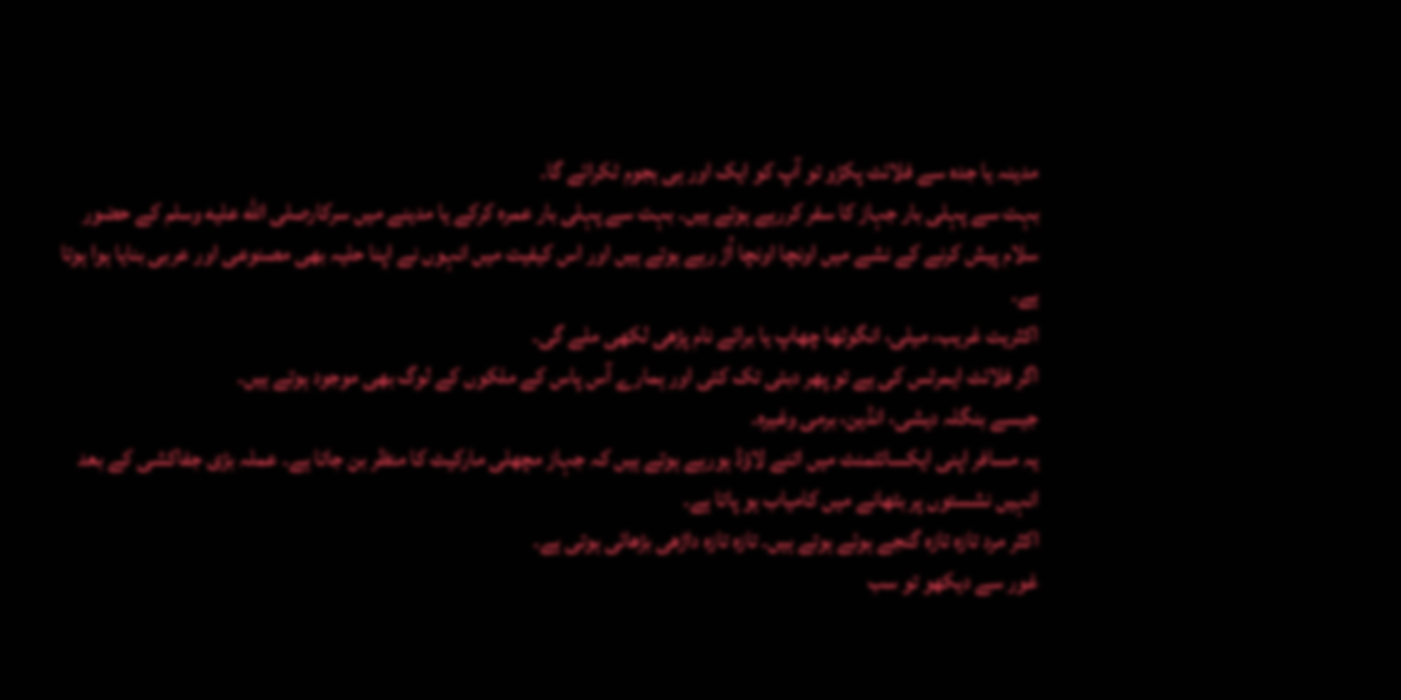مدینہ یا جدہ سے فلائٹ پکڑو تو آپ کو ایک اور ہی ہجوم ٹکرائے گا۔
بہت سے پہلی بار جہاز کا سفر کررہے ہوتے ہیں۔ بہت سے پہلی بار عمرہ کرکے یا مدینے میں سرکارصلى الله عليه وسلم کے حضور سلام پیش کرنے کے نشے میں اونچا اونچا اُڑ رہے ہوتے ہیں اور اس کیفیت میں انہوں نے اپنا حلیہ بھی مصنوعی اور عربی بنایا ہوا ہوتا ہے۔
اکثریت غریب، میلی، انگوٹھا چھاپ یا برائے نام پڑھی لکھی ملے گی۔
اگر فلائٹ ایمرٹس کی ہے تو پھر دبئی تک کئی اور ہمارے آس پاس کے ملکوں کے لوگ بھی موجود ہوتے ہیں۔
جیسے بنگلہ دیشی، انڈین، برمی وغیرہ۔
یہ مسافر اپنی ایکسائٹمنٹ میں اتنے لاؤڈ ہورہے ہوتے ہیں کہ جہاز مچھلی مارکیٹ کا منظر بن جاتا ہے۔ عملہ بڑی جفاکشی کے بعد انہیں نشستوں پر بٹھانے میں کامیاب ہو پاتا ہے۔
اکثر مرد تازہ تازہ گنجے ہوئے ہوتے ہیں۔ تازہ تازہ داڑھی بڑھائی ہوتی ہے۔
غور سے دیکھو تو سب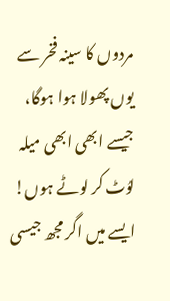مردوں کا سینہ فخر سے یوں پھولا ہوا ہوگا، جیسے ابھی ابھی میلہ لوُٹ کر لوٹے ہوں!
ایسے میں اگر مجھ جیسی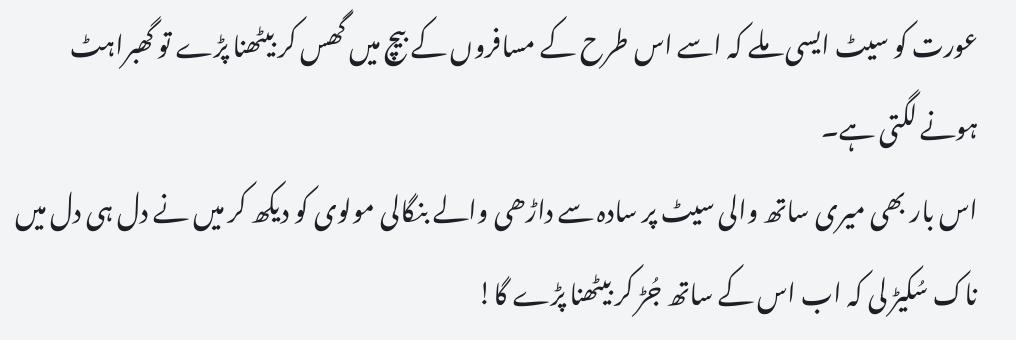عورت کو سیٹ ایسی ملے کہ اسے اس طرح کے مسافروں کے بیچ میں گھس کر بیٹھنا پڑے تو گھبراہٹ ہونے لگتی ہے۔
اس بار بھی میری ساتھ والی سیٹ پر سادہ سے داڑھی والے بنگالی مولوی کو دیکھ کر میں نے دل ہی دل میں ناک سُکیڑ لی کہ اب اس کے ساتھ جُڑ کر بیٹھنا پڑے گا!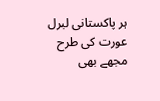ہر پاکستانی لبرل عورت کی طرح مجھے بھی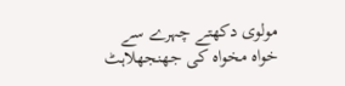مولوی دکھتے چہرے سے خواہ مخواہ کی جھنجھلاہٹ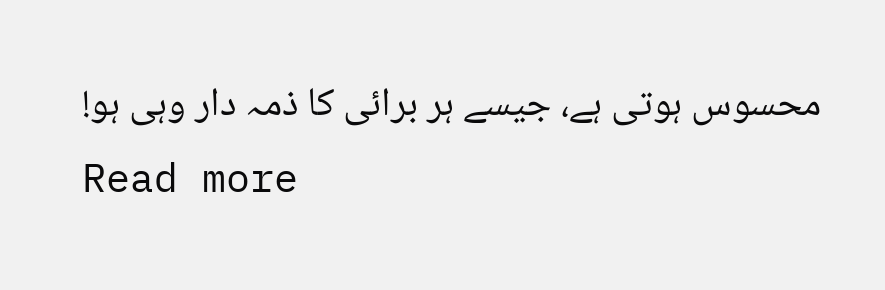محسوس ہوتی ہے، جیسے ہر برائی کا ذمہ دار وہی ہو!
Read more